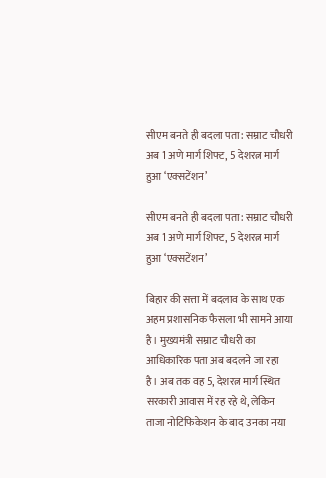सीएम बनते ही बदला पता: सम्राट चौधरी अब 1 अणे मार्ग शिफ्ट, 5 देशरत्न मार्ग हुआ ‘एक्सटेंशन’

सीएम बनते ही बदला पता: सम्राट चौधरी अब 1 अणे मार्ग शिफ्ट, 5 देशरत्न मार्ग हुआ ‘एक्सटेंशन’

बिहार की सत्ता में बदलाव के साथ एक अहम प्रशासनिक फैसला भी सामने आया है। मुख्यमंत्री सम्राट चौधरी का आधिकारिक पता अब बदलने जा रहा है। अब तक वह 5, देशरत्न मार्ग स्थित सरकारी आवास में रह रहे थे, लेकिन ताजा नोटिफिकेशन के बाद उनका नया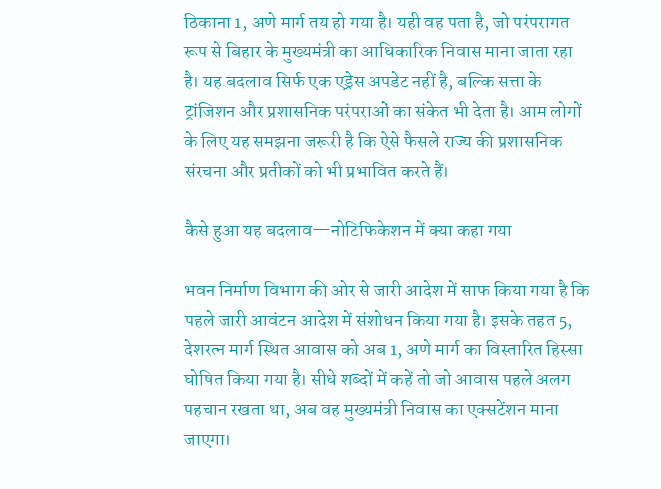ठिकाना 1, अणे मार्ग तय हो गया है। यही वह पता है, जो परंपरागत रूप से बिहार के मुख्यमंत्री का आधिकारिक निवास माना जाता रहा है। यह बदलाव सिर्फ एक एड्रेस अपडेट नहीं है, बल्कि सत्ता के ट्रांजिशन और प्रशासनिक परंपराओं का संकेत भी देता है। आम लोगों के लिए यह समझना जरूरी है कि ऐसे फैसले राज्य की प्रशासनिक संरचना और प्रतीकों को भी प्रभावित करते हैं।

कैसे हुआ यह बदलाव—नोटिफिकेशन में क्या कहा गया

भवन निर्माण विभाग की ओर से जारी आदेश में साफ किया गया है कि पहले जारी आवंटन आदेश में संशोधन किया गया है। इसके तहत 5, देशरत्न मार्ग स्थित आवास को अब 1, अणे मार्ग का विस्तारित हिस्सा घोषित किया गया है। सीधे शब्दों में कहें तो जो आवास पहले अलग पहचान रखता था, अब वह मुख्यमंत्री निवास का एक्सटेंशन माना जाएगा।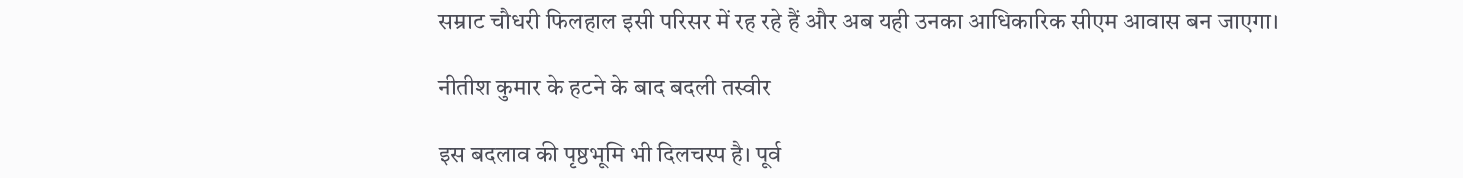सम्राट चौधरी फिलहाल इसी परिसर में रह रहे हैं और अब यही उनका आधिकारिक सीएम आवास बन जाएगा।

नीतीश कुमार के हटने के बाद बदली तस्वीर

इस बदलाव की पृष्ठभूमि भी दिलचस्प है। पूर्व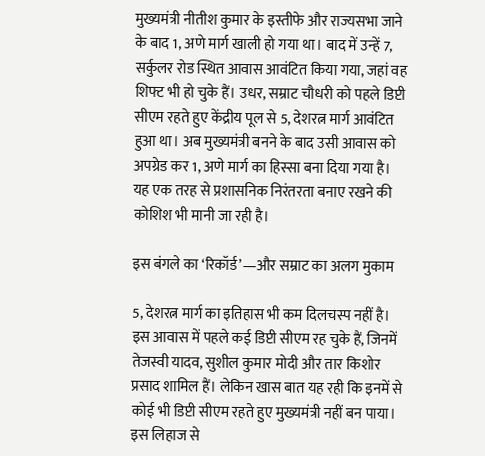मुख्यमंत्री नीतीश कुमार के इस्तीफे और राज्यसभा जाने के बाद 1, अणे मार्ग खाली हो गया था। बाद में उन्हें 7, सर्कुलर रोड स्थित आवास आवंटित किया गया, जहां वह शिफ्ट भी हो चुके हैं। उधर, सम्राट चौधरी को पहले डिप्टी सीएम रहते हुए केंद्रीय पूल से 5, देशरत्न मार्ग आवंटित हुआ था। अब मुख्यमंत्री बनने के बाद उसी आवास को अपग्रेड कर 1, अणे मार्ग का हिस्सा बना दिया गया है। यह एक तरह से प्रशासनिक निरंतरता बनाए रखने की कोशिश भी मानी जा रही है।

इस बंगले का ‘रिकॉर्ड’—और सम्राट का अलग मुकाम

5, देशरत्न मार्ग का इतिहास भी कम दिलचस्प नहीं है। इस आवास में पहले कई डिप्टी सीएम रह चुके हैं, जिनमें तेजस्वी यादव, सुशील कुमार मोदी और तार किशोर प्रसाद शामिल हैं। लेकिन खास बात यह रही कि इनमें से कोई भी डिप्टी सीएम रहते हुए मुख्यमंत्री नहीं बन पाया। इस लिहाज से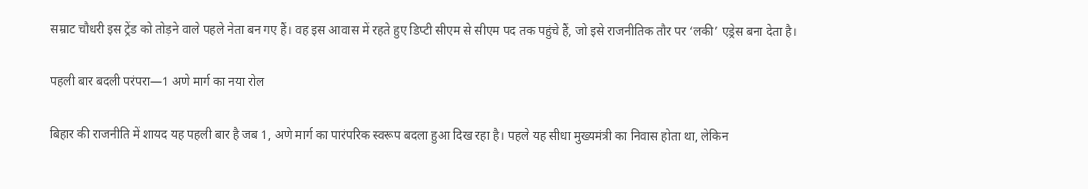सम्राट चौधरी इस ट्रेंड को तोड़ने वाले पहले नेता बन गए हैं। वह इस आवास में रहते हुए डिप्टी सीएम से सीएम पद तक पहुंचे हैं, जो इसे राजनीतिक तौर पर ‘लकी’ एड्रेस बना देता है।

पहली बार बदली परंपरा—1 अणे मार्ग का नया रोल

बिहार की राजनीति में शायद यह पहली बार है जब 1, अणे मार्ग का पारंपरिक स्वरूप बदला हुआ दिख रहा है। पहले यह सीधा मुख्यमंत्री का निवास होता था, लेकिन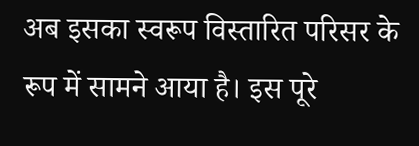अब इसका स्वरूप विस्तारित परिसर के रूप में सामने आया है। इस पूरे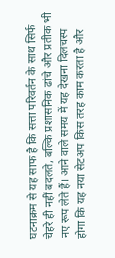घटनाक्रम से यह साफ है कि सत्ता परिवर्तन के साथ सिर्फ चेहरे ही नहीं बदलते, बल्कि प्रशासनिक ढांचे और प्रतीक भी नए रूप लेते हैं। आने वाले समय में यह देखना दिलचस्प होगा कि यह नया सेटअप किस तरह काम करता है और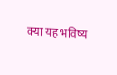क्या यह भविष्य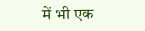में भी एक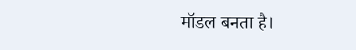मॉडल बनता है।